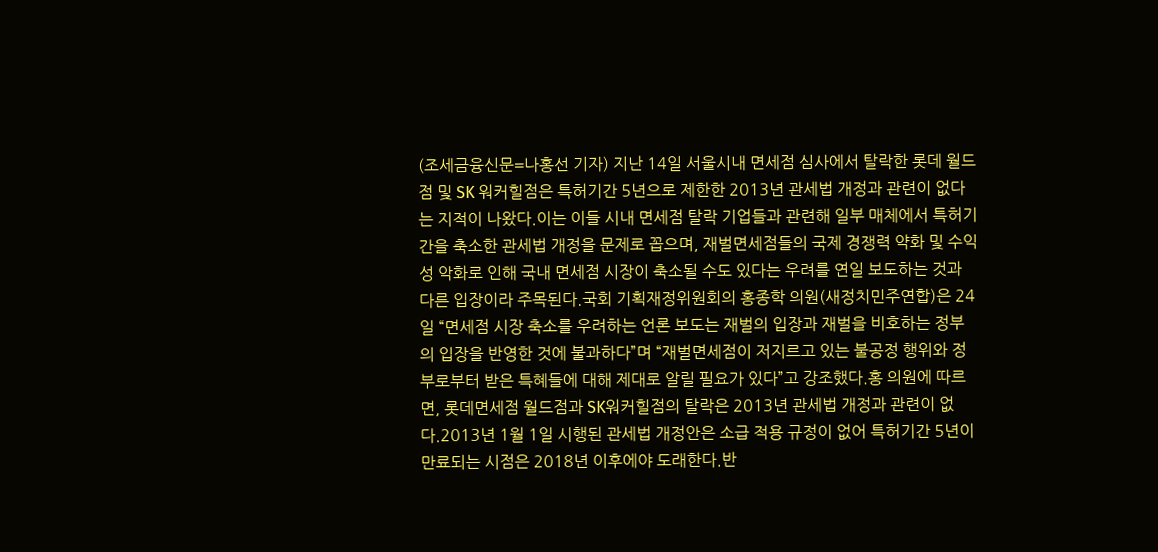(조세금융신문=나홍선 기자) 지난 14일 서울시내 면세점 심사에서 탈락한 롯데 월드점 및 SK 워커힐점은 특허기간 5년으로 제한한 2013년 관세법 개정과 관련이 없다는 지적이 나왔다.이는 이들 시내 면세점 탈락 기업들과 관련해 일부 매체에서 특허기간을 축소한 관세법 개정을 문제로 꼽으며, 재벌면세점들의 국제 경쟁력 약화 및 수익성 악화로 인해 국내 면세점 시장이 축소될 수도 있다는 우려를 연일 보도하는 것과 다른 입장이라 주목된다.국회 기획재정위원회의 홍종학 의원(새정치민주연합)은 24일 “면세점 시장 축소를 우려하는 언론 보도는 재벌의 입장과 재벌을 비호하는 정부의 입장을 반영한 것에 불과하다”며 “재벌면세점이 저지르고 있는 불공정 행위와 정부로부터 받은 특혜들에 대해 제대로 알릴 필요가 있다”고 강조했다.홍 의원에 따르면, 롯데면세점 월드점과 SK워커힐점의 탈락은 2013년 관세법 개정과 관련이 없다.2013년 1월 1일 시행된 관세법 개정안은 소급 적용 규정이 없어 특허기간 5년이 만료되는 시점은 2018년 이후에야 도래한다.반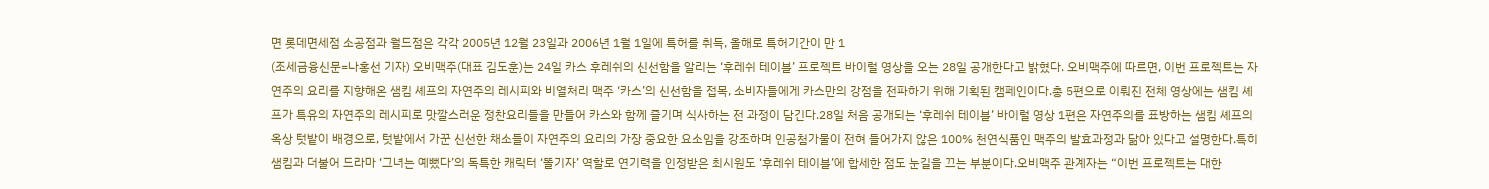면 롯데면세점 소공점과 월드점은 각각 2005년 12월 23일과 2006년 1월 1일에 특허를 취득, 올해로 특허기간이 만 1
(조세금융신문=나홍선 기자) 오비맥주(대표 김도훈)는 24일 카스 후레쉬의 신선함을 알리는 ‘후레쉬 테이블’ 프로젝트 바이럴 영상을 오는 28일 공개한다고 밝혔다. 오비맥주에 따르면, 이번 프로젝트는 자연주의 요리를 지향해온 샘킴 셰프의 자연주의 레시피와 비열처리 맥주 ‘카스’의 신선함을 접목, 소비자들에게 카스만의 강점을 전파하기 위해 기획된 캠페인이다.총 5편으로 이뤄진 전체 영상에는 샘킴 셰프가 특유의 자연주의 레시피로 맛깔스러운 정찬요리들을 만들어 카스와 함께 즐기며 식사하는 전 과정이 담긴다.28일 처음 공개되는 ‘후레쉬 테이블’ 바이럴 영상 1편은 자연주의를 표방하는 샘킴 셰프의 옥상 텃밭이 배경으로, 텃밭에서 가꾼 신선한 채소들이 자연주의 요리의 가장 중요한 요소임을 강조하며 인공첨가물이 전혀 들어가지 않은 100% 천연식품인 맥주의 발효과정과 닮아 있다고 설명한다.특히 샘킴과 더불어 드라마 ‘그녀는 예뻤다’의 독특한 캐릭터 ‘똘기자’ 역할로 연기력을 인정받은 최시원도 ‘후레쉬 테이블’에 합세한 점도 눈길을 끄는 부분이다.오비맥주 관계자는 “이번 프로젝트는 대한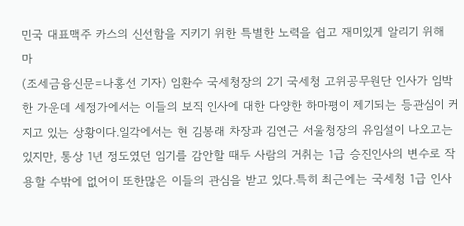민국 대표맥주 카스의 신선함을 지키기 위한 특별한 노력을 쉽고 재미있게 알리기 위해 마
(조세금융신문=나홍선 기자) 임환수 국세청장의 2기 국세청 고위공무원단 인사가 임박한 가운데 세정가에서는 이들의 보직 인사에 대한 다양한 하마평이 제기되는 등관심이 커지고 있는 상황이다.일각에서는 현 김봉래 차장과 김연근 서울청장의 유임설이 나오고는 있지만, 통상 1년 정도였던 임기를 감안할 때두 사람의 거취는 1급 승진인사의 변수로 작용할 수밖에 없어이 또한많은 이들의 관심을 받고 있다.특히 최근에는 국세청 1급 인사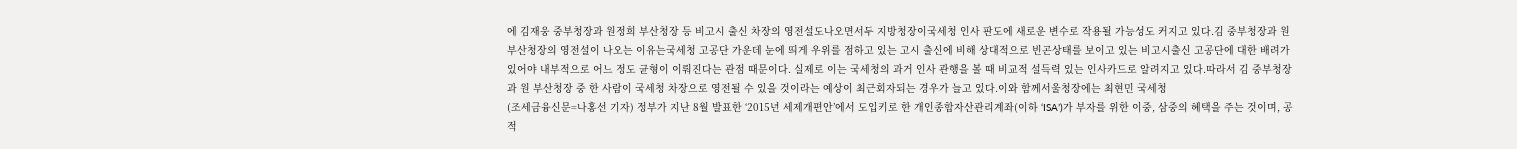에 김재웅 중부청장과 원정희 부산청장 등 비고시 출신 차장의 영전설도나오면서두 지방청장이국세청 인사 판도에 새로운 변수로 작용될 가능성도 커지고 있다.김 중부청장과 원 부산청장의 영전설이 나오는 이유는국세청 고공단 가운데 눈에 띄게 우위를 점하고 있는 고시 출신에 비해 상대적으로 빈곤상태를 보이고 있는 비고시출신 고공단에 대한 배려가 있어야 내부적으로 어느 정도 균형이 이뤄진다는 관점 때문이다. 실제로 이는 국세청의 과거 인사 관행을 볼 때 비교적 설득력 있는 인사카드로 알려지고 있다.따라서 김 중부청장과 원 부산청장 중 한 사람이 국세청 차장으로 영전될 수 있을 것이라는 예상이 최근회자되는 경우가 늘고 있다.이와 함께서울청장에는 최현민 국세청
(조세금융신문=나홍선 기자) 정부가 지난 8월 발표한 ‘2015년 세제개편안’에서 도입키로 한 개인종합자산관리계좌(이하 ‘ISA’)가 부자를 위한 이중, 삼중의 혜택을 주는 것이며, 공적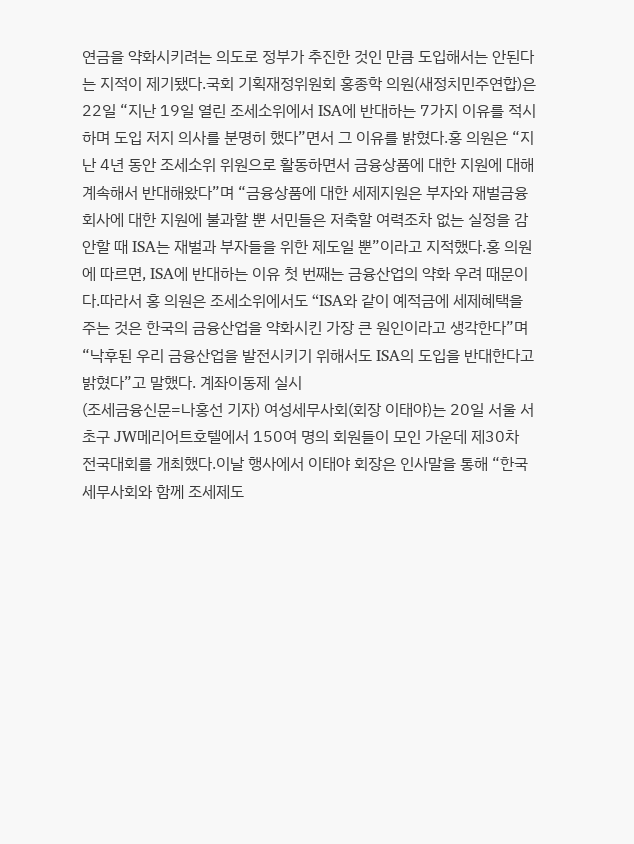연금을 약화시키려는 의도로 정부가 추진한 것인 만큼 도입해서는 안된다는 지적이 제기됐다.국회 기획재정위원회 홍종학 의원(새정치민주연합)은 22일 “지난 19일 열린 조세소위에서 ISA에 반대하는 7가지 이유를 적시하며 도입 저지 의사를 분명히 했다”면서 그 이유를 밝혔다.홍 의원은 “지난 4년 동안 조세소위 위원으로 활동하면서 금융상품에 대한 지원에 대해 계속해서 반대해왔다”며 “금융상품에 대한 세제지원은 부자와 재벌금융회사에 대한 지원에 불과할 뿐 서민들은 저축할 여력조차 없는 실정을 감안할 때 ISA는 재벌과 부자들을 위한 제도일 뿐”이라고 지적했다.홍 의원에 따르면, ISA에 반대하는 이유 첫 번째는 금융산업의 약화 우려 때문이다.따라서 홍 의원은 조세소위에서도 “ISA와 같이 예적금에 세제혜택을 주는 것은 한국의 금융산업을 약화시킨 가장 큰 원인이라고 생각한다”며 “낙후된 우리 금융산업을 발전시키기 위해서도 ISA의 도입을 반대한다고 밝혔다”고 말했다. 계좌이동제 실시
(조세금융신문=나홍선 기자) 여성세무사회(회장 이태야)는 20일 서울 서초구 JW메리어트호텔에서 150여 명의 회원들이 모인 가운데 제30차 전국대회를 개최했다.이날 행사에서 이태야 회장은 인사말을 통해 “한국세무사회와 함께 조세제도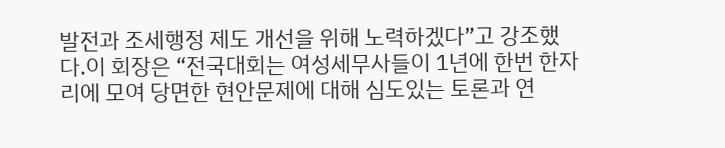발전과 조세행정 제도 개선을 위해 노력하겠다”고 강조했다.이 회장은 “전국대회는 여성세무사들이 1년에 한번 한자리에 모여 당면한 현안문제에 대해 심도있는 토론과 연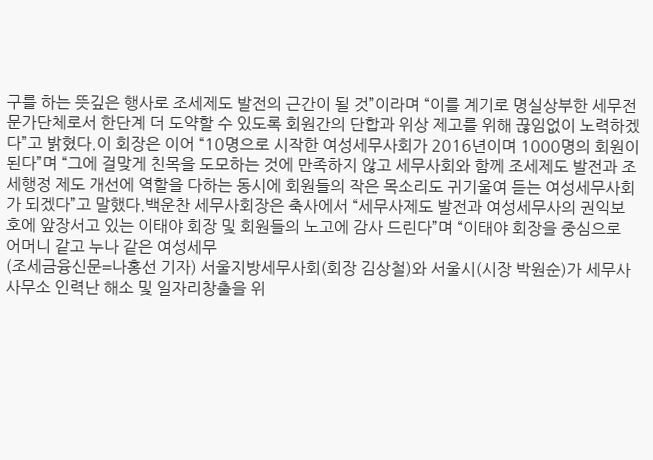구를 하는 뜻깊은 행사로 조세제도 발전의 근간이 될 것”이라며 “이를 계기로 명실상부한 세무전문가단체로서 한단계 더 도약할 수 있도록 회원간의 단합과 위상 제고를 위해 끊임없이 노력하겠다”고 밝혔다.이 회장은 이어 “10명으로 시작한 여성세무사회가 2016년이며 1000명의 회원이 된다”며 “그에 걸맞게 친목을 도모하는 것에 만족하지 않고 세무사회와 함께 조세제도 발전과 조세행정 제도 개선에 역할을 다하는 동시에 회원들의 작은 목소리도 귀기울여 듣는 여성세무사회가 되겠다”고 말했다.백운찬 세무사회장은 축사에서 “세무사제도 발전과 여성세무사의 권익보호에 앞장서고 있는 이태야 회장 및 회원들의 노고에 감사 드린다”며 “이태야 회장을 중심으로 어머니 같고 누나 같은 여성세무
(조세금융신문=나홍선 기자) 서울지방세무사회(회장 김상철)와 서울시(시장 박원순)가 세무사사무소 인력난 해소 및 일자리창출을 위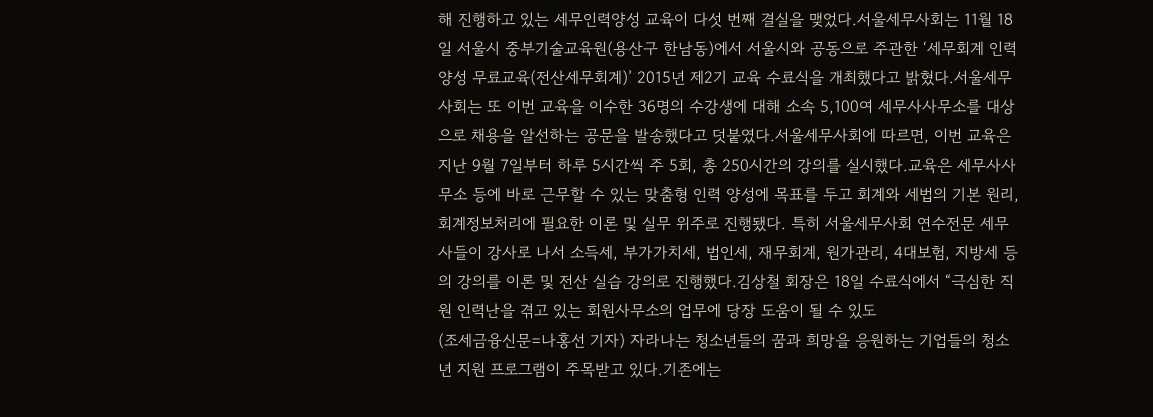해 진행하고 있는 세무인력양성 교육이 다섯 번째 결실을 맺었다.서울세무사회는 11월 18일 서울시 중부기술교육원(용산구 한남동)에서 서울시와 공동으로 주관한 ‘세무회계 인력양성 무료교육(전산세무회계)’ 2015년 제2기 교육 수료식을 개최했다고 밝혔다.서울세무사회는 또 이번 교육을 이수한 36명의 수강생에 대해 소속 5,100여 세무사사무소를 대상으로 채용을 알선하는 공문을 발송했다고 덧붙였다.서울세무사회에 따르면, 이번 교육은 지난 9월 7일부터 하루 5시간씩 주 5회, 총 250시간의 강의를 실시했다.교육은 세무사사무소 등에 바로 근무할 수 있는 맞춤형 인력 양성에 목표를 두고 회계와 세법의 기본 원리, 회계정보처리에 필요한 이론 및 실무 위주로 진행됐다. 특히 서울세무사회 연수전문 세무사들이 강사로 나서 소득세, 부가가치세, 법인세, 재무회계, 원가관리, 4대보험, 지방세 등의 강의를 이론 및 전산 실습 강의로 진행했다.김상철 회장은 18일 수료식에서 “극심한 직원 인력난을 겪고 있는 회원사무소의 업무에 당장 도움이 될 수 있도
(조세금융신문=나홍선 기자) 자라나는 청소년들의 꿈과 희망을 응원하는 기업들의 청소년 지원 프로그램이 주목받고 있다.기존에는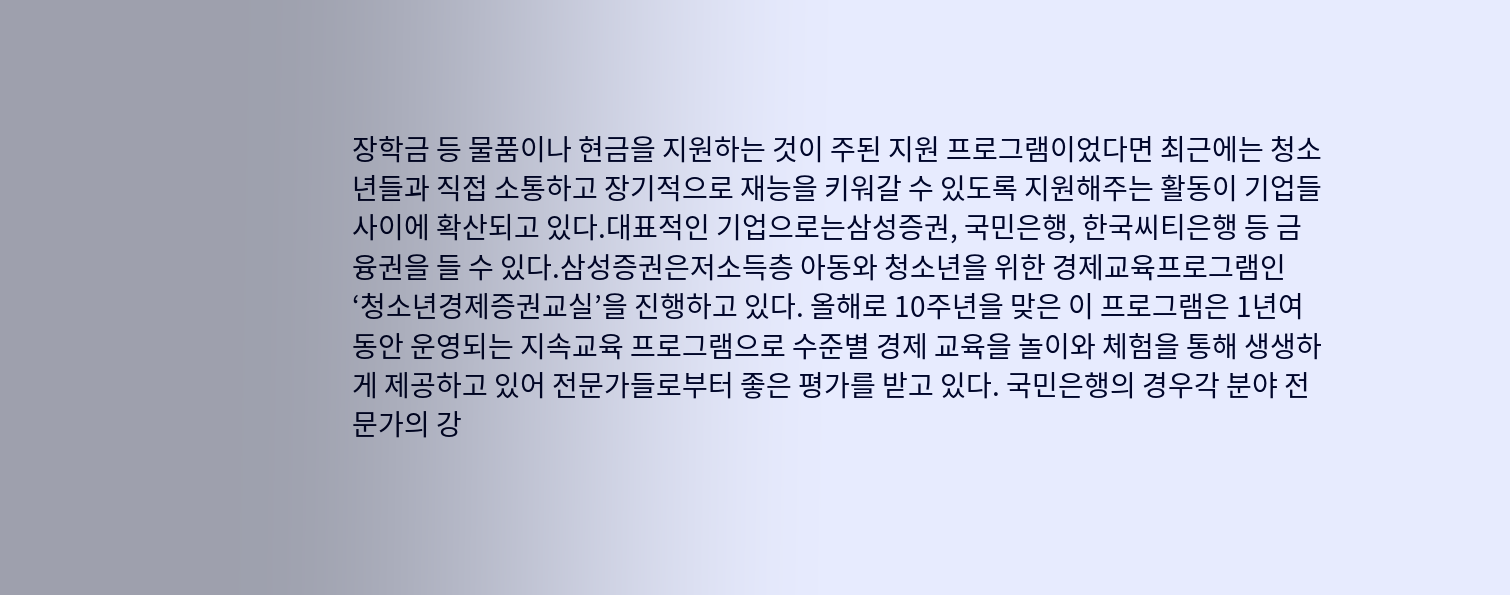장학금 등 물품이나 현금을 지원하는 것이 주된 지원 프로그램이었다면 최근에는 청소년들과 직접 소통하고 장기적으로 재능을 키워갈 수 있도록 지원해주는 활동이 기업들 사이에 확산되고 있다.대표적인 기업으로는삼성증권, 국민은행, 한국씨티은행 등 금융권을 들 수 있다.삼성증권은저소득층 아동와 청소년을 위한 경제교육프로그램인 ‘청소년경제증권교실’을 진행하고 있다. 올해로 10주년을 맞은 이 프로그램은 1년여 동안 운영되는 지속교육 프로그램으로 수준별 경제 교육을 놀이와 체험을 통해 생생하게 제공하고 있어 전문가들로부터 좋은 평가를 받고 있다. 국민은행의 경우각 분야 전문가의 강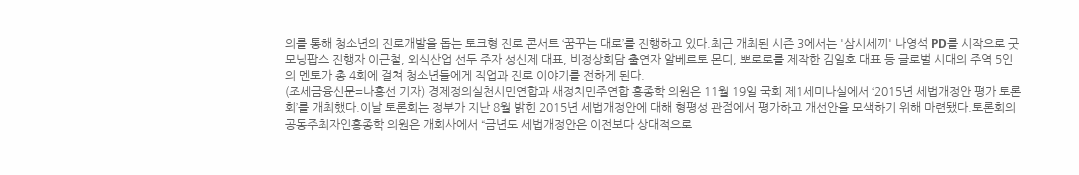의를 통해 청소년의 진로개발을 돕는 토크형 진로 콘서트 ‘꿈꾸는 대로’를 진행하고 있다.최근 개최된 시즌 3에서는 '삼시세끼' 나영석 PD를 시작으로 굿모닝팝스 진행자 이근철, 외식산업 선두 주자 성신제 대표, 비정상회담 출연자 알베르토 몬디, 뽀로로를 제작한 김일호 대표 등 글로벌 시대의 주역 5인의 멘토가 총 4회에 걸쳐 청소년들에게 직업과 진로 이야기를 전하게 된다.
(조세금융신문=나홍선 기자) 경제정의실천시민연합과 새정치민주연합 홍종학 의원은 11월 19일 국회 제1세미나실에서 ‘2015년 세법개정안 평가 토론회’를 개최했다.이날 토론회는 정부가 지난 8월 밝힌 2015년 세법개정안에 대해 형평성 관점에서 평가하고 개선안을 모색하기 위해 마련됐다.토론회의공동주최자인홍종학 의원은 개회사에서 “금년도 세법개정안은 이전보다 상대적으로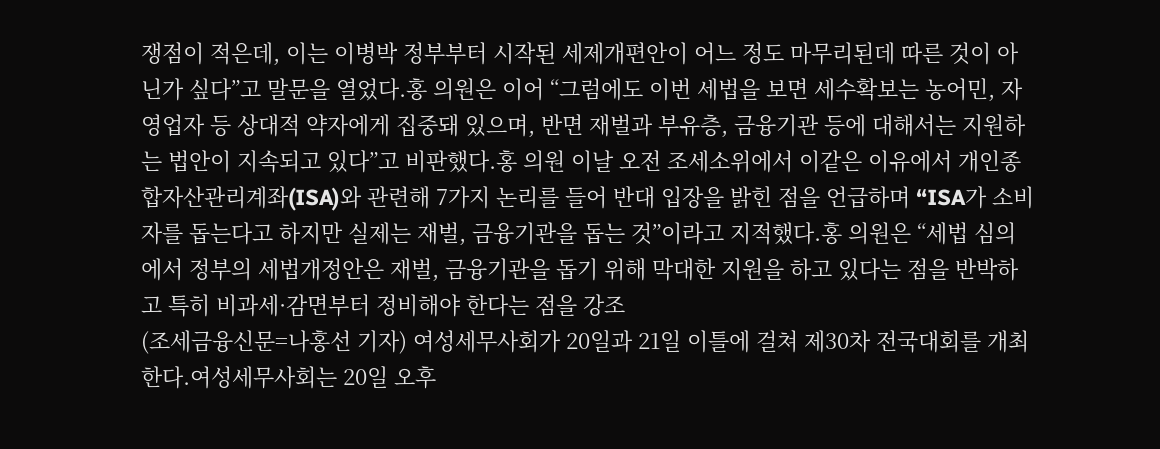쟁점이 적은데, 이는 이병박 정부부터 시작된 세제개편안이 어느 정도 마무리된데 따른 것이 아닌가 싶다”고 말문을 열었다.홍 의원은 이어 “그럼에도 이번 세법을 보면 세수확보는 농어민, 자영업자 등 상대적 약자에게 집중돼 있으며, 반면 재벌과 부유층, 금융기관 등에 대해서는 지원하는 법안이 지속되고 있다”고 비판했다.홍 의원 이날 오전 조세소위에서 이같은 이유에서 개인종합자산관리계좌(ISA)와 관련해 7가지 논리를 들어 반대 입장을 밝힌 점을 언급하며 “ISA가 소비자를 돕는다고 하지만 실제는 재벌, 금융기관을 돕는 것”이라고 지적했다.홍 의원은 “세법 심의에서 정부의 세법개정안은 재벌, 금융기관을 돕기 위해 막대한 지원을 하고 있다는 점을 반박하고 특히 비과세·감면부터 정비해야 한다는 점을 강조
(조세금융신문=나홍선 기자) 여성세무사회가 20일과 21일 이틀에 걸쳐 제30차 전국대회를 개최한다.여성세무사회는 20일 오후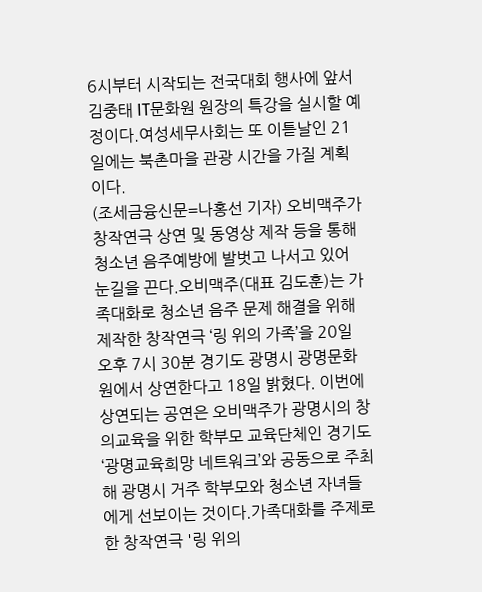6시부터 시작되는 전국대회 행사에 앞서 김중태 IT문화원 원장의 특강을 실시할 예정이다.여성세무사회는 또 이튿날인 21일에는 북촌마을 관광 시간을 가질 계획이다.
(조세금융신문=나홍선 기자) 오비맥주가 창작연극 상연 및 동영상 제작 등을 통해 청소년 음주예방에 발벗고 나서고 있어 눈길을 끈다.오비맥주(대표 김도훈)는 가족대화로 청소년 음주 문제 해결을 위해 제작한 창작연극 ‘링 위의 가족’을 20일 오후 7시 30분 경기도 광명시 광명문화원에서 상연한다고 18일 밝혔다. 이번에 상연되는 공연은 오비맥주가 광명시의 창의교육을 위한 학부모 교육단체인 경기도 ‘광명교육희망 네트워크’와 공동으로 주최해 광명시 거주 학부모와 청소년 자녀들에게 선보이는 것이다.가족대화를 주제로 한 창작연극 '링 위의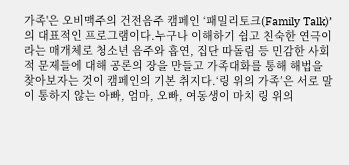가족'은 오비맥주의 건전음주 캠페인 ‘패밀리토크(Family Talk)’의 대표적인 프로그램이다.누구나 이해하기 쉽고 친숙한 연극이라는 매개체로 청소년 음주와 흡연, 집단 따돌림 등 민감한 사회적 문제들에 대해 공론의 장을 만들고 가족대화를 통해 해법을 찾아보자는 것이 캠페인의 기본 취지다.‘링 위의 가족’은 서로 말이 통하지 않는 아빠, 엄마, 오빠, 여동생이 마치 링 위의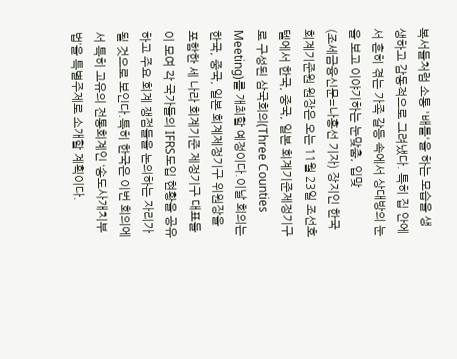복서들처럼 소통 '배틀'을 하는 모습을 생생하고 감동적으로 그려냈다. 특히 집 안에서 흔히 겪는 가족 갈등 속에서 상대방의 눈을 보고 이야기하는 눈맞춤, 입맞
(조세금융신문=나홍선 기자) 장지인 한국회계기준원 원장은 오는 11월 23일 조선호텔에서 한국, 중국, 일본 회계기준제정기구로 구성된 삼국회의(Three Counties Meeting)를 개최할 예정이다.이날 회의는 한국, 중국, 일본 회계제정기구 위원장을 포함한 세 나라 회계기준 제정기구 대표들이 모여 각 국가들의 IFRS도입 현황을 공유하고 주요 회계 쟁점들을 논의하는 자리가 될 것으로 보인다.특히 한국은 이번 회의에서 특히 고유의 전통회계인 ‘송도사개치부법’을 특별주제로 소개할 계획이다.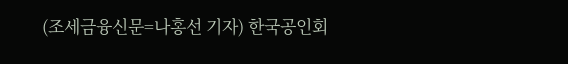(조세금융신문=나홍선 기자) 한국공인회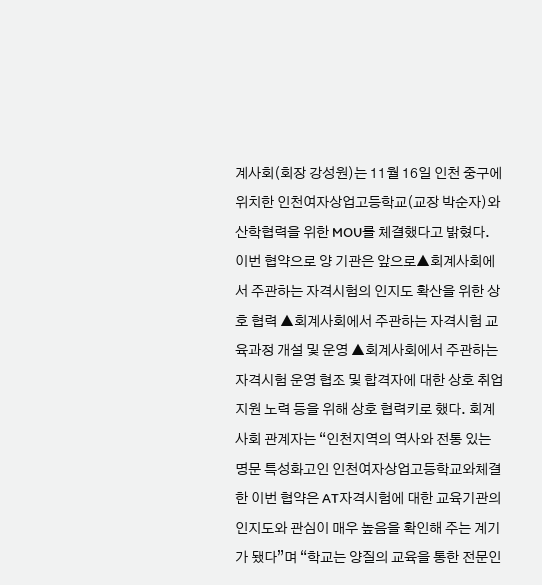계사회(회장 강성원)는 11월 16일 인천 중구에 위치한 인천여자상업고등학교(교장 박순자)와 산학협력을 위한 MOU를 체결했다고 밝혔다. 이번 협약으로 양 기관은 앞으로▲회계사회에서 주관하는 자격시험의 인지도 확산을 위한 상호 협력 ▲회계사회에서 주관하는 자격시험 교육과정 개설 및 운영 ▲회계사회에서 주관하는 자격시험 운영 협조 및 합격자에 대한 상호 취업지원 노력 등을 위해 상호 협력키로 했다. 회계사회 관계자는 “인천지역의 역사와 전통 있는 명문 특성화고인 인천여자상업고등학교와체결한 이번 협약은 AT자격시험에 대한 교육기관의 인지도와 관심이 매우 높음을 확인해 주는 계기가 됐다”며 “학교는 양질의 교육을 통한 전문인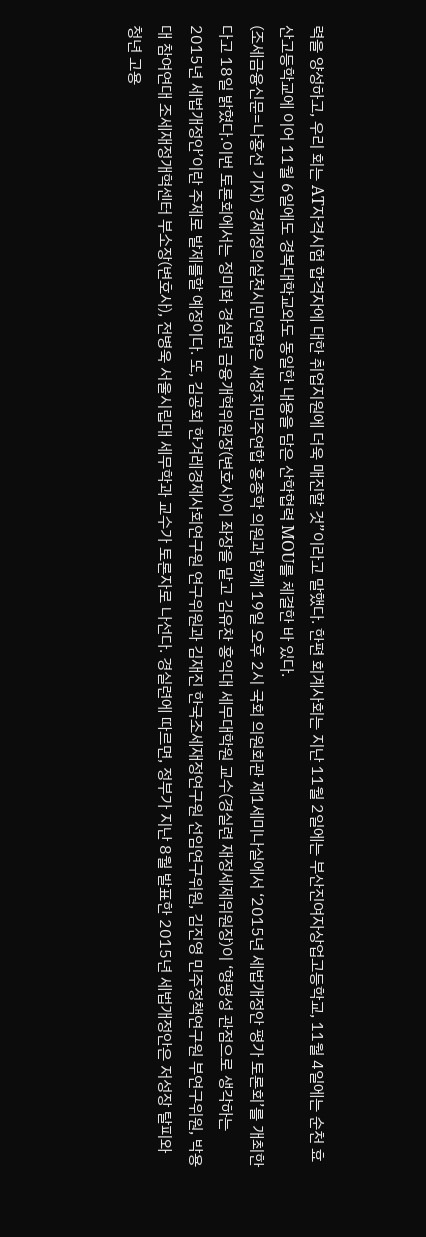력을 양성하고, 우리 회는 AT자격시험 합격자에 대한 취업지원에 더욱 매진할 것”이라고 말했다. 한편 회계사회는 지난 11월 2일에는 부산진여자상업고등학교, 11월 4일에는 순천 효산고등학교에 이어 11월 6일에도 경복대학교와도 동일한 내용을 담은 산학협력 MOU를 체결한 바 있다.
(조세금융신문=나홍선 기자) 경제정의실천시민연합은 새정치민주연합 홍종학 의원과 함께 19일 오후 2시 국회 의원회관 제1세미나실에서 ‘2015년 세법개정안 평가 토론회’를 개최한다고 18일 밝혔다.이번 토론회에서는 정미화 경실련 금융개혁위원장(변호사)이 좌장을 맡고 김유찬 홍익대 세무대학원 교수(경실련 재정세제위원장)이 ‘형평성 관점으로 생각하는 2015년 세법개정안’이란 주제로 발제를할 예정이다. 또, 김공회 한겨레경제사회연구원 연구위원과 김재진 한국조세재정연구원 선임연구위원, 김진영 민주정책연구원 부연구위원, 박용대 참여연대 조세재정개혁센터 부소장(변호사), 전병욱 서울시립대 세무학과 교수가 토론자로 나선다. 경실련에 따르면, 정부가 지난 8월 발표한 2015년 세법개정안은 저성장 탈피와 청년 고용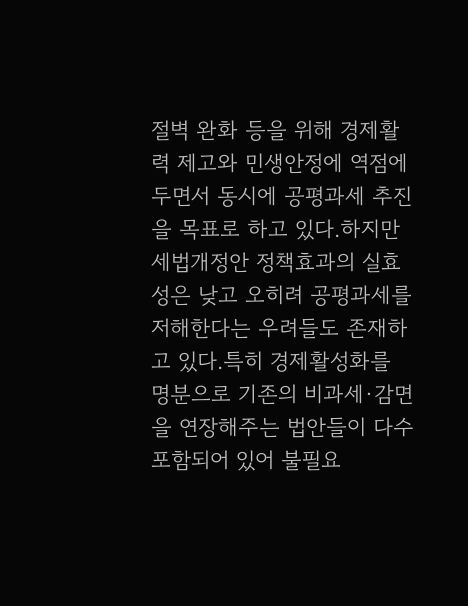절벽 완화 등을 위해 경제활력 제고와 민생안정에 역점에 두면서 동시에 공평과세 추진을 목표로 하고 있다.하지만 세법개정안 정책효과의 실효성은 낮고 오히려 공평과세를 저해한다는 우려들도 존재하고 있다.특히 경제활성화를 명분으로 기존의 비과세·감면을 연장해주는 법안들이 다수 포함되어 있어 불필요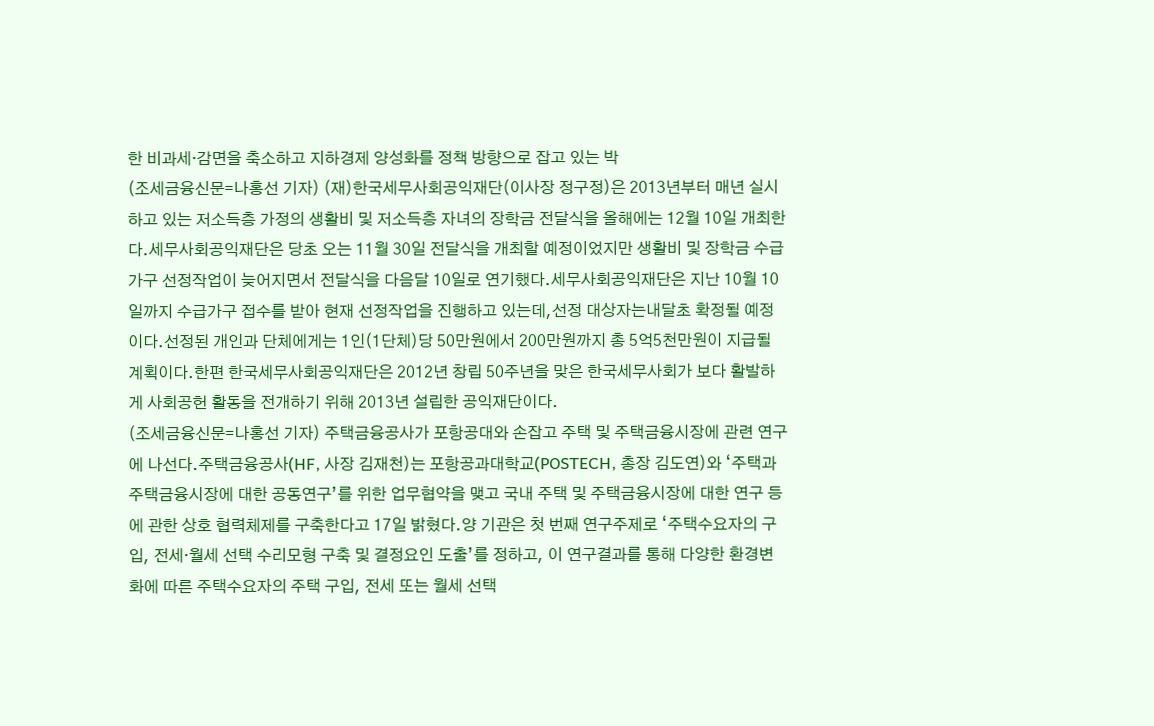한 비과세·감면을 축소하고 지하경제 양성화를 정책 방향으로 잡고 있는 박
(조세금융신문=나홍선 기자) (재)한국세무사회공익재단(이사장 정구정)은 2013년부터 매년 실시하고 있는 저소득층 가정의 생활비 및 저소득층 자녀의 장학금 전달식을 올해에는 12월 10일 개최한다.세무사회공익재단은 당초 오는 11월 30일 전달식을 개최할 예정이었지만 생활비 및 장학금 수급가구 선정작업이 늦어지면서 전달식을 다음달 10일로 연기했다.세무사회공익재단은 지난 10월 10일까지 수급가구 접수를 받아 현재 선정작업을 진행하고 있는데,선정 대상자는내달초 확정될 예정이다.선정된 개인과 단체에게는 1인(1단체)당 50만원에서 200만원까지 총 5억5천만원이 지급될 계획이다.한편 한국세무사회공익재단은 2012년 창립 50주년을 맞은 한국세무사회가 보다 활발하게 사회공헌 활동을 전개하기 위해 2013년 설립한 공익재단이다.
(조세금융신문=나홍선 기자) 주택금융공사가 포항공대와 손잡고 주택 및 주택금융시장에 관련 연구에 나선다.주택금융공사(HF, 사장 김재천)는 포항공과대학교(POSTECH, 총장 김도연)와 ‘주택과 주택금융시장에 대한 공동연구’를 위한 업무협약을 맺고 국내 주택 및 주택금융시장에 대한 연구 등에 관한 상호 협력체제를 구축한다고 17일 밝혔다.양 기관은 첫 번째 연구주제로 ‘주택수요자의 구입, 전세·월세 선택 수리모형 구축 및 결정요인 도출’를 정하고, 이 연구결과를 통해 다양한 환경변화에 따른 주택수요자의 주택 구입, 전세 또는 월세 선택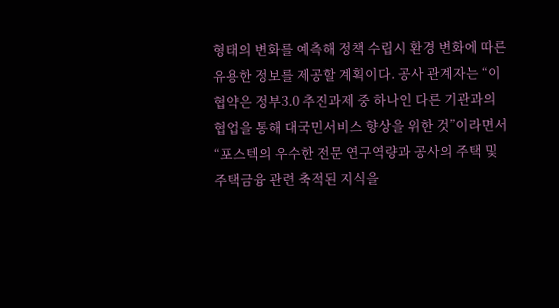형태의 변화를 예측해 정책 수립시 환경 변화에 따른 유용한 정보를 제공할 계획이다. 공사 관계자는 “이 협약은 정부3.0 추진과제 중 하나인 다른 기관과의 협업을 통해 대국민서비스 향상을 위한 것”이라면서 “포스텍의 우수한 전문 연구역량과 공사의 주택 및 주택금융 관련 축적된 지식을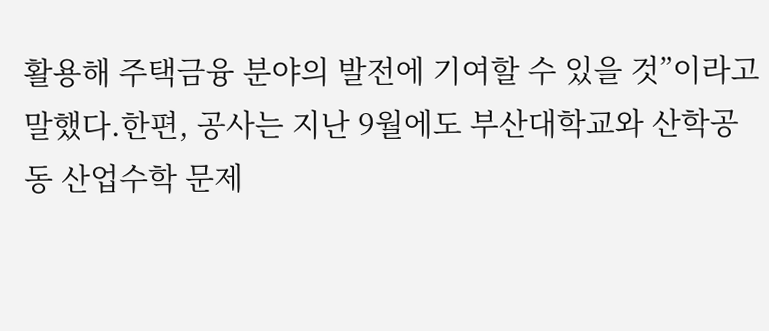활용해 주택금융 분야의 발전에 기여할 수 있을 것”이라고 말했다.한편, 공사는 지난 9월에도 부산대학교와 산학공동 산업수학 문제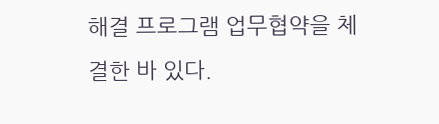해결 프로그램 업무협약을 체결한 바 있다.